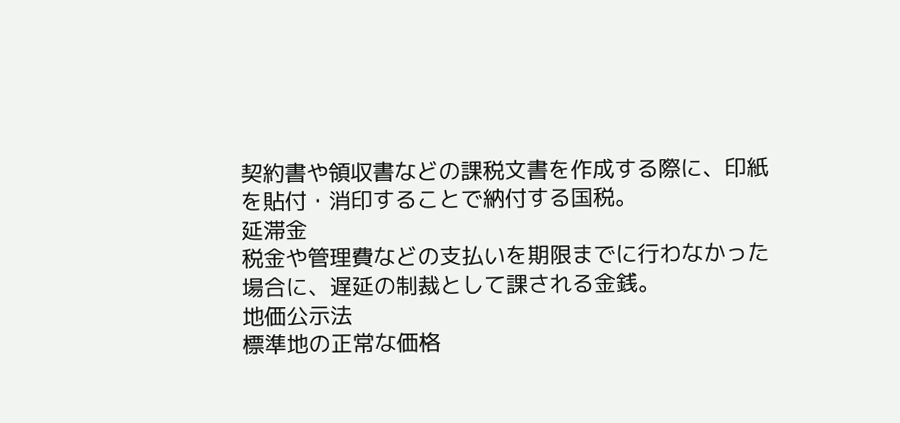契約書や領収書などの課税文書を作成する際に、印紙を貼付・消印することで納付する国税。
延滞金
税金や管理費などの支払いを期限までに行わなかった場合に、遅延の制裁として課される金銭。
地価公示法
標準地の正常な価格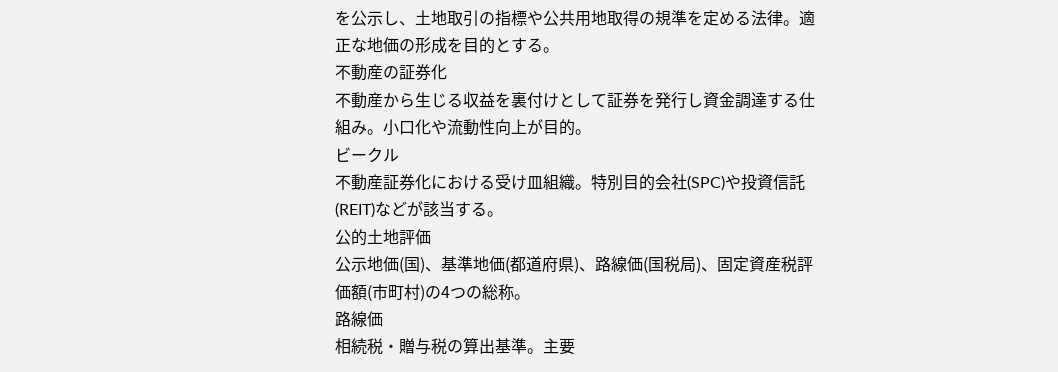を公示し、土地取引の指標や公共用地取得の規準を定める法律。適正な地価の形成を目的とする。
不動産の証券化
不動産から生じる収益を裏付けとして証券を発行し資金調達する仕組み。小口化や流動性向上が目的。
ビークル
不動産証券化における受け皿組織。特別目的会社(SPC)や投資信託(REIT)などが該当する。
公的土地評価
公示地価(国)、基準地価(都道府県)、路線価(国税局)、固定資産税評価額(市町村)の4つの総称。
路線価
相続税・贈与税の算出基準。主要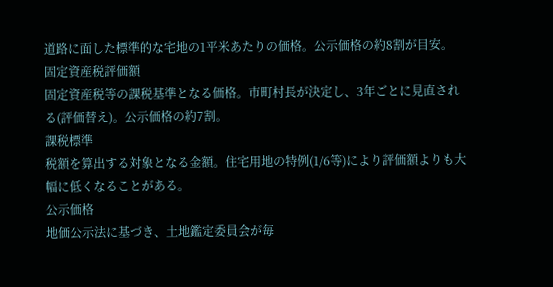道路に面した標準的な宅地の1平米あたりの価格。公示価格の約8割が目安。
固定資産税評価額
固定資産税等の課税基準となる価格。市町村長が決定し、3年ごとに見直される(評価替え)。公示価格の約7割。
課税標準
税額を算出する対象となる金額。住宅用地の特例(1/6等)により評価額よりも大幅に低くなることがある。
公示価格
地価公示法に基づき、土地鑑定委員会が毎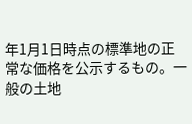年1月1日時点の標準地の正常な価格を公示するもの。一般の土地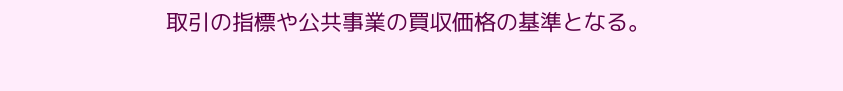取引の指標や公共事業の買収価格の基準となる。